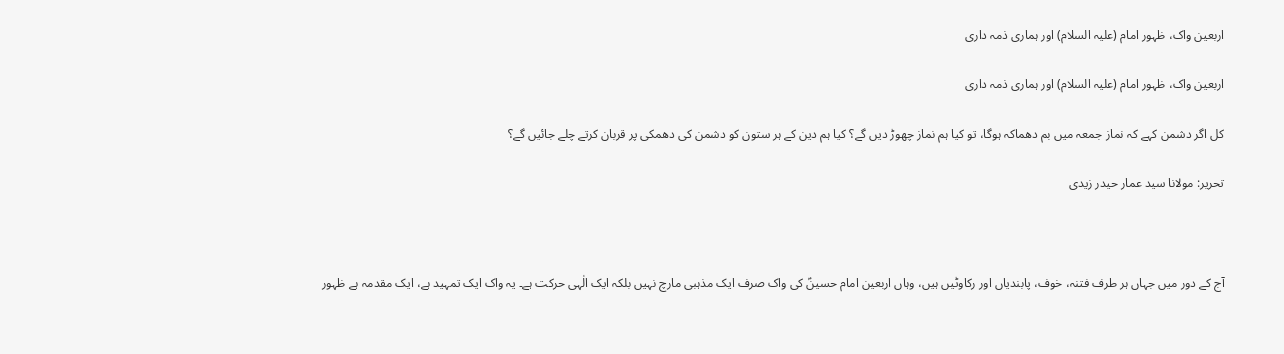اربعین واک، ظہور امام (علیہ السلام) اور ہماری ذمہ داری

اربعین واک، ظہور امام (علیہ السلام) اور ہماری ذمہ داری

کل اگر دشمن کہے کہ نماز جمعہ میں بم دھماکہ ہوگا، تو کیا ہم نماز چھوڑ دیں گے؟ کیا ہم دین کے ہر ستون کو دشمن کی دھمکی پر قربان کرتے چلے جائیں گے؟

تحریر: مولانا سید عمار حیدر زیدی



آج کے دور میں جہاں ہر طرف فتنہ، خوف، پابندیاں اور رکاوٹیں ہیں، وہاں اربعین امام حسینؑ کی واک صرف ایک مذہبی مارچ نہیں بلکہ ایک الٰہی حرکت ہے۔ یہ واک ایک تمہید ہے، ایک مقدمہ ہے ظہور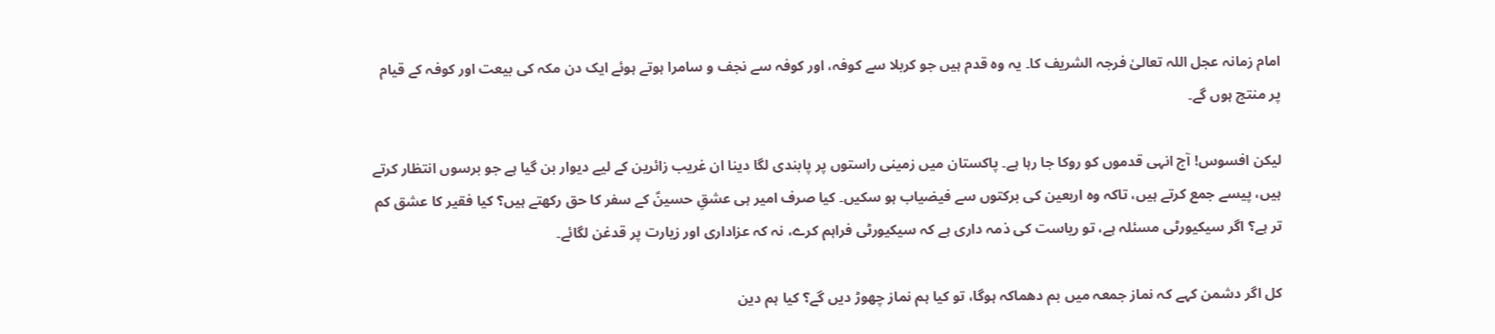امام زمانہ عجل اللہ تعالیٰ فرجہ الشریف کا۔ یہ وہ قدم ہیں جو کربلا سے کوفہ، اور کوفہ سے نجف و سامرا ہوتے ہوئے ایک دن مکہ کی بیعت اور کوفہ کے قیام پر منتج ہوں گے۔

لیکن افسوس! آج انہی قدموں کو روکا جا رہا ہے۔ پاکستان میں زمینی راستوں پر پابندی لگا دینا ان غریب زائرین کے لیے دیوار بن گیا ہے جو برسوں انتظار کرتے ہیں، پیسے جمع کرتے ہیں، تاکہ وہ اربعین کی برکتوں سے فیضیاب ہو سکیں۔ کیا صرف امیر ہی عشقِ حسینؑ کے سفر کا حق رکھتے ہیں؟ کیا فقیر کا عشق کم تر ہے؟ اگر سیکیورٹی مسئلہ ہے، تو ریاست کی ذمہ داری ہے کہ سیکیورٹی فراہم کرے، نہ کہ عزاداری اور زیارت پر قدغن لگائے۔

کل اگر دشمن کہے کہ نماز جمعہ میں بم دھماکہ ہوگا، تو کیا ہم نماز چھوڑ دیں گے؟ کیا ہم دین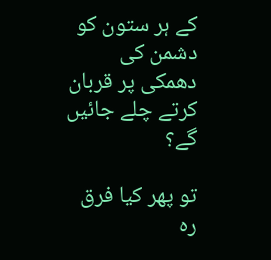کے ہر ستون کو دشمن کی دھمکی پر قربان کرتے چلے جائیں گے؟

تو پھر کیا فرق رہ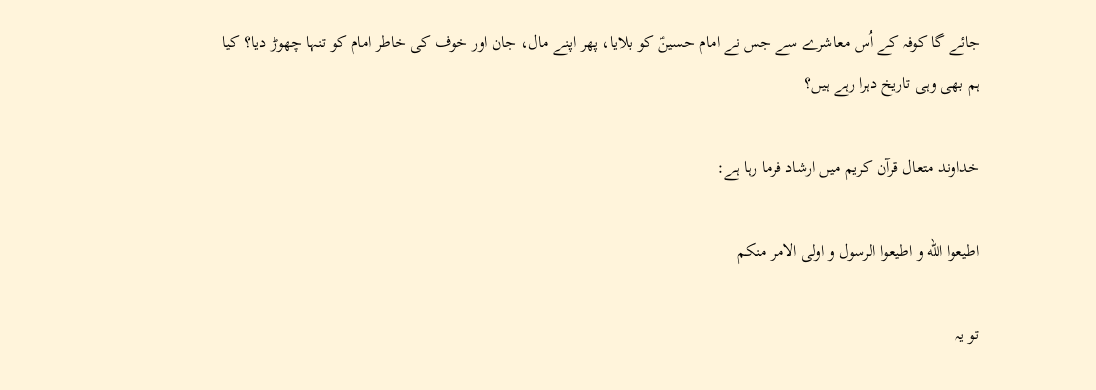جائے گا کوفہ کے اُس معاشرے سے جس نے امام حسینؑ کو بلایا، پھر اپنے مال، جان اور خوف کی خاطر امام کو تنہا چھوڑ دیا؟ کیا ہم بھی وہی تاریخ دہرا رہے ہیں؟

خداوند متعال قرآن کریم میں ارشاد فرما رہا ہے:

اطیعوا الله و اطیعوا الرسول و اولی الامر منكم

تو یہ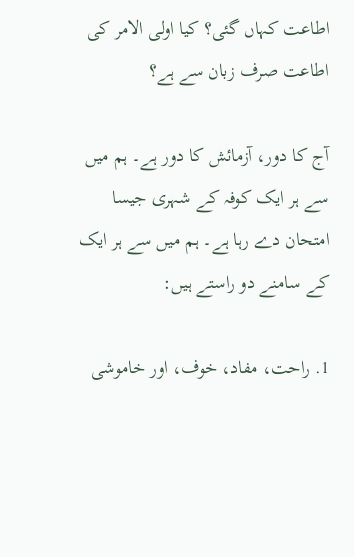اطاعت کہاں گئی؟ کیا اولی الامر کی اطاعت صرف زبان سے ہے؟

آج کا دور، آزمائش کا دور ہے۔ ہم میں سے ہر ایک کوفہ کے شہری جیسا امتحان دے رہا ہے۔ ہم میں سے ہر ایک کے سامنے دو راستے ہیں:

1. راحت، مفاد، خوف، اور خاموشی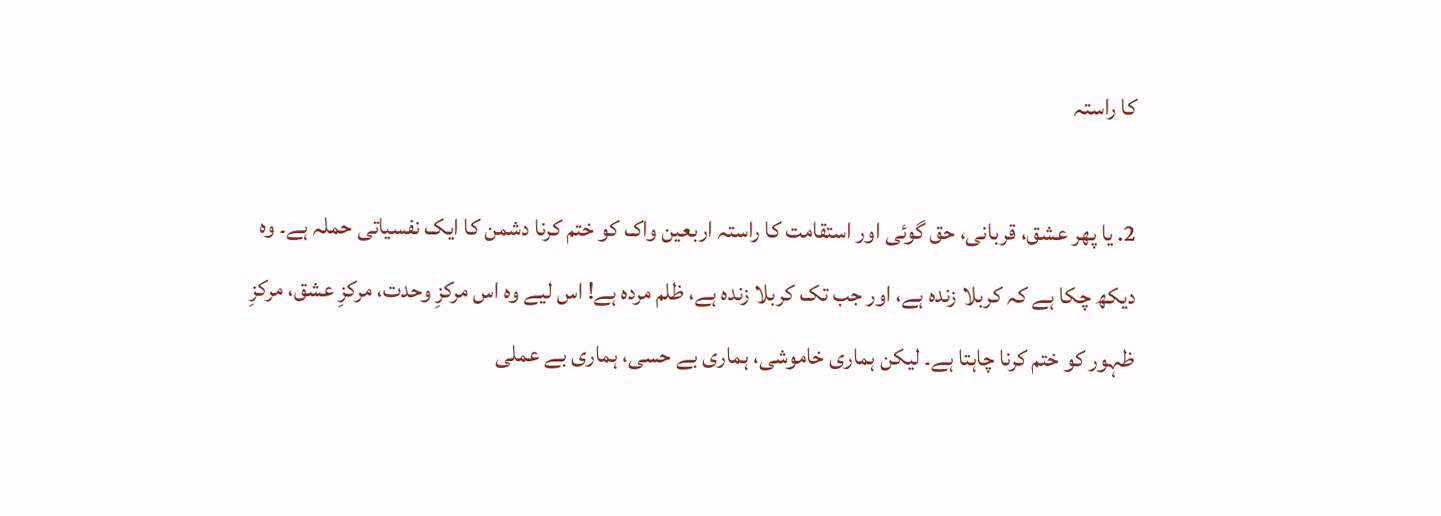کا راستہ

2. یا پھر عشق، قربانی، حق گوئی اور استقامت کا راستہ اربعین واک کو ختم کرنا دشمن کا ایک نفسیاتی حملہ ہے۔ وہ دیکھ چکا ہے کہ کربلا زندہ ہے، اور جب تک کربلا زندہ ہے، ظلم مردہ ہے! اس لیے وہ اس مرکزِ وحدت، مرکزِ عشق، مرکزِ ظہور کو ختم کرنا چاہتا ہے۔ لیکن ہماری خاموشی، ہماری بے حسی، ہماری بے عملی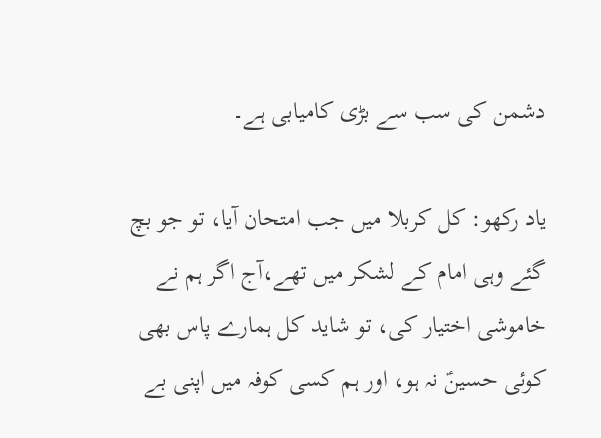دشمن کی سب سے بڑی کامیابی ہے۔

یاد رکھو: کل کربلا میں جب امتحان آیا، تو جو بچ گئے وہی امام کے لشکر میں تھے،آج اگر ہم نے خاموشی اختیار کی، تو شاید کل ہمارے پاس بھی کوئی حسینؑ نہ ہو، اور ہم کسی کوفہ میں اپنی بے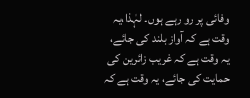وفائی پر رو رہے ہوں۔ لہٰذا،یہ وقت ہے کہ آواز بلند کی جائے، یہ وقت ہے کہ غریب زائرین کی حمایت کی جائے، یہ وقت ہے کہ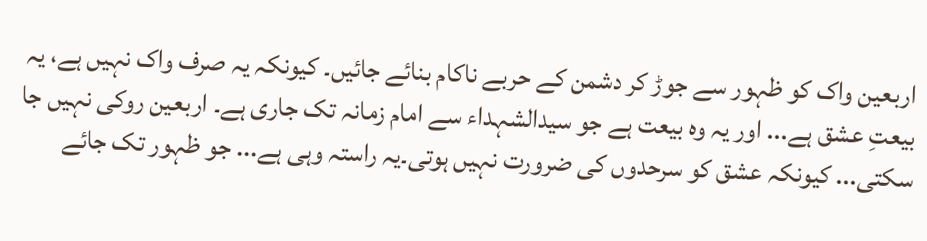اربعین واک کو ظہور سے جوڑ کر دشمن کے حربے ناکام بنائے جائیں۔ کیونکہ یہ صرف واک نہیں ہے، یہ بیعتِ عشق ہے... اور یہ وہ بیعت ہے جو سیدالشہداء سے امام زمانہ تک جاری ہے۔ اربعین روکی نہیں جا سکتی... کیونکہ عشق کو سرحدوں کی ضرورت نہیں ہوتی۔یہ راستہ وہی ہے... جو ظہور تک جائے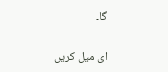گا۔

ای میل کریں